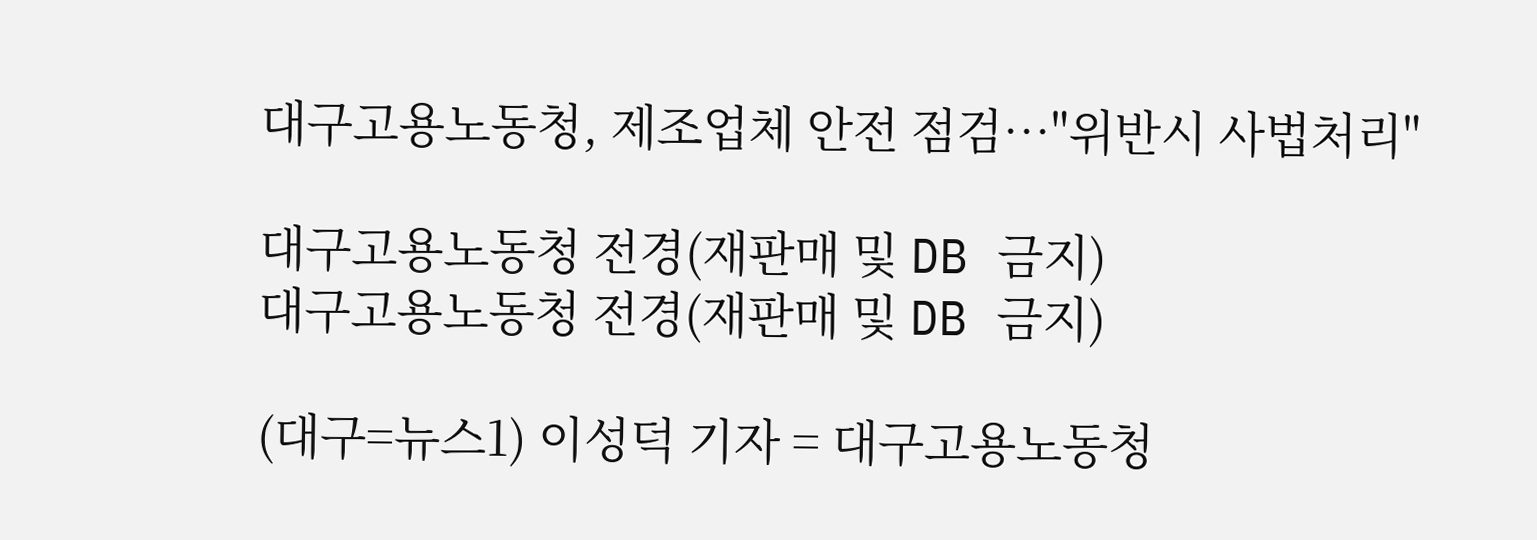대구고용노동청, 제조업체 안전 점검…"위반시 사법처리"

대구고용노동청 전경(재판매 및 DB 금지)
대구고용노동청 전경(재판매 및 DB 금지)

(대구=뉴스1) 이성덕 기자 = 대구고용노동청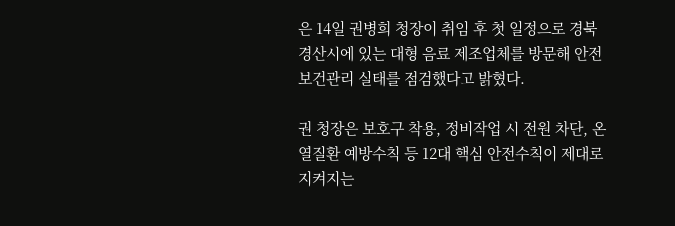은 14일 권병희 청장이 취임 후 첫 일정으로 경북 경산시에 있는 대형 음료 제조업체를 방문해 안전 보건관리 실태를 점검했다고 밝혔다.

권 청장은 보호구 착용, 정비작업 시 전원 차단, 온열질환 예방수칙 등 12대 핵심 안전수칙이 제대로 지켜지는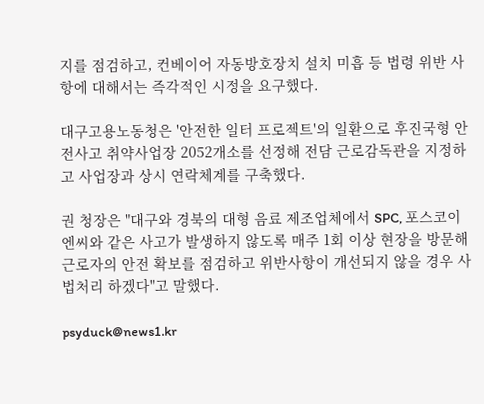지를 점검하고, 컨베이어 자동방호장치 설치 미흡 등 법령 위반 사항에 대해서는 즉각적인 시정을 요구했다.

대구고용노동청은 '안전한 일터 프로젝트'의 일환으로 후진국형 안전사고 취약사업장 2052개소를 선정해 전담 근로감독관을 지정하고 사업장과 상시 연락체계를 구축했다.

권 청장은 "대구와 경북의 대형 음료 제조업체에서 SPC, 포스코이엔씨와 같은 사고가 발생하지 않도록 매주 1회 이상 현장을 방문해 근로자의 안전 확보를 점검하고 위반사항이 개선되지 않을 경우 사법처리 하겠다"고 말했다.

psyduck@news1.kr